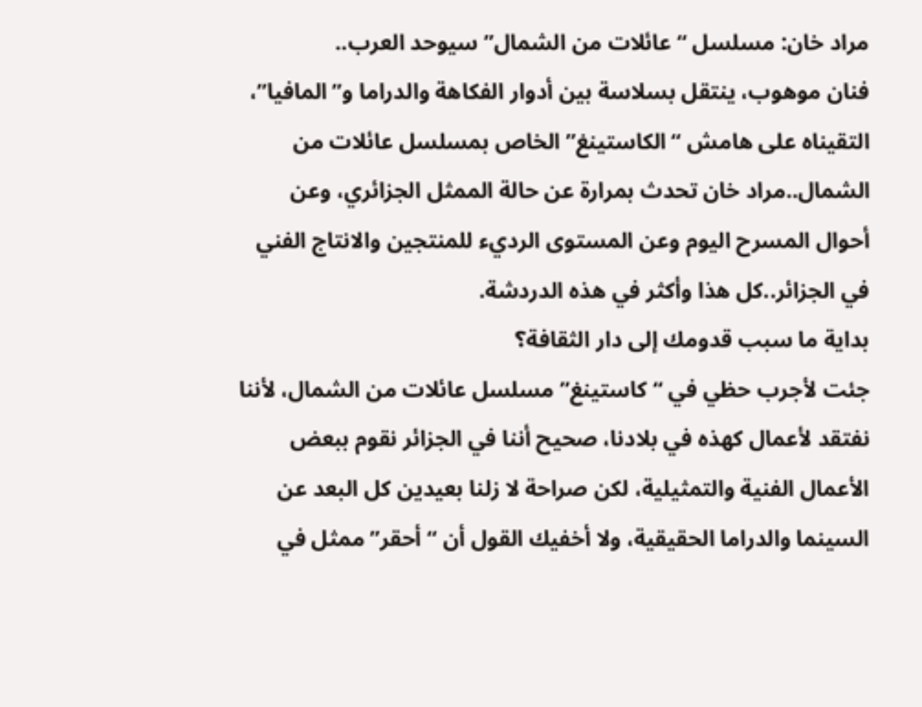مراد خان: مسلسل “عائلات من الشمال” سيوحد العرب..
فنان موهوب، ينتقل بسلاسة بين أدوار الفكاهة والدراما و”المافيا”، التقيناه على هامش “الكاستينغ” الخاص بمسلسل عائلات من الشمال..مراد خان تحدث بمرارة عن حالة الممثل الجزائري، وعن أحوال المسرح اليوم وعن المستوى الرديء للمنتجين والانتاج الفني في الجزائر..كل هذا وأكثر في هذه الدردشة.
بداية ما سبب قدومك إلى دار الثقافة؟
جئت لأجرب حظي في “كاستينغ” مسلسل عائلات من الشمال، لأننا نفتقد لأعمال كهذه في بلادنا، صحيح أننا في الجزائر نقوم ببعض الأعمال الفنية والتمثيلية، لكن صراحة لا زلنا بعيدين كل البعد عن السينما والدراما الحقيقية، ولا أخفيك القول أن “أحقر” ممثل في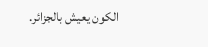الكون يعيش بالجزائر.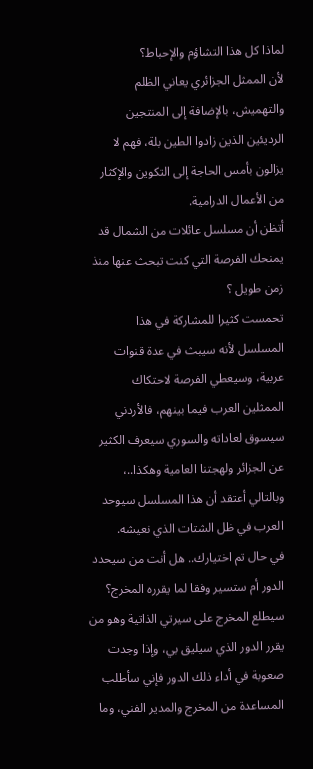لماذا كل هذا التشاؤم والإحباط؟
لأن الممثل الجزائري يعاني الظلم والتهميش، بالإضافة إلى المنتجين الرديئين الذين زادوا الطين بلة، فهم لا يزالون بأمس الحاجة إلى التكوين والإكثار من الأعمال الدرامية.
أتظن أن مسلسل عائلات من الشمال قد يمنحك الفرصة التي كنت تبحث عنها منذ زمن طويل ؟
تحمست كثيرا للمشاركة في هذا المسلسل لأنه سيبث في عدة قنوات عربية، وسيعطي الفرصة لاحتكاك الممثلين العرب فيما بينهم، فالأردني سيسوق لعاداته والسوري سيعرف الكثير عن الجزائر ولهجتنا العامية وهكذا..، وبالتالي أعتقد أن هذا المسلسل سيوحد العرب في ظل الشتات الذي نعيشه.
في حال تم اختيارك.. هل أنت من سيحدد الدور أم ستسير وفقا لما يقرره المخرج؟
سيطلع المخرج على سيرتي الذاتية وهو من يقرر الدور الذي سيليق بي، وإذا وجدت صعوبة في أداء ذلك الدور فإني سأطلب المساعدة من المخرج والمدير الفني، وما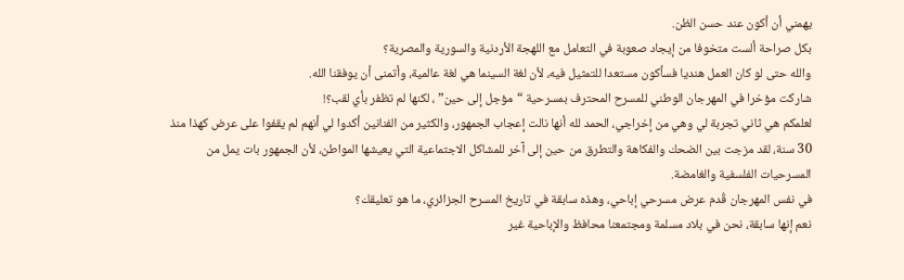يهمني أن أكون عند حسن الظن.
بكل صراحة ألست متخوفا من إيجاد صعوبة في التعامل مع اللهجة الأردنية والسورية والمصرية؟
والله حتى لو كان العمل هنديا فسأكون مستعدا للتمثيل فيه، لأن لغة السينما هي لغة عالمية، وأتمنى أن يوفقنا الله.
شاركت مؤخرا في المهرجان الوطني للمسرح المحترف بمسرحية “مؤجل إلى حين” ، لكنها لم تظفر بأي لقب؟!
لعلمكم هي ثاني تجربة لي وهي من إخراجي، الحمد لله أنها نالت إعجاب الجمهور، والكثير من الفنانين أكدوا لي أنهم لم يقفوا على عرض كهذا منذ 30 سنة، لقد مزجت بين الضحك والفكاهة والتطرق من حين إلى آخر للمشاكل الاجتماعية التي يعيشها المواطن، لأن الجمهور بات يمل من المسرحيات الفلسفية والغامضة.
في نفس المهرجان قُدم عرض مسرحي إباحي، وهذه سابقة في تاريخ المسرح الجزائري، ما هو تعليقك؟
نعم إنها سابقة، نحن في بلاد مسلمة ومجتمعنا محافظ والإباحية غير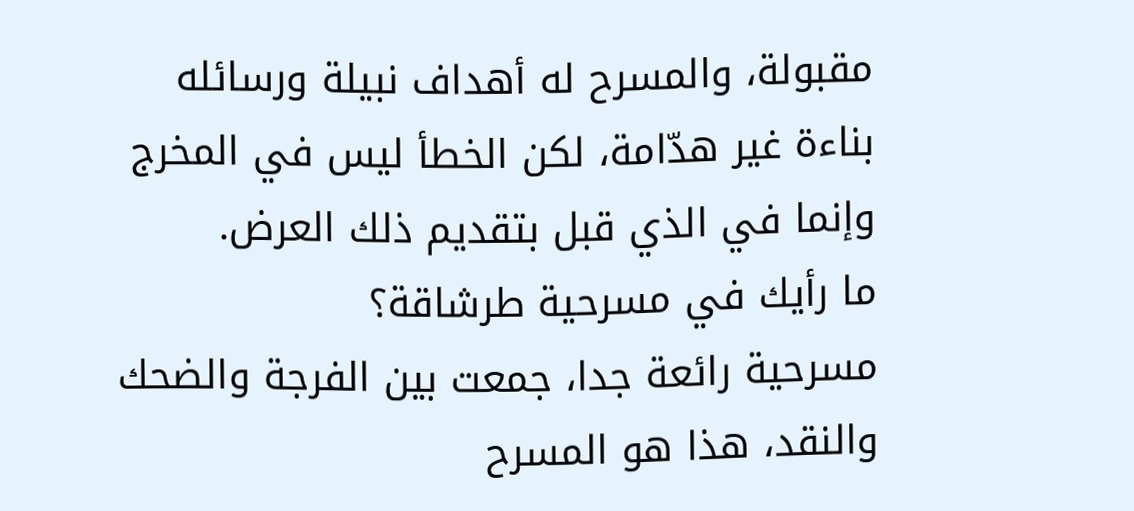مقبولة، والمسرح له أهداف نبيلة ورسائله بناءة غير هدّامة، لكن الخطأ ليس في المخرج وإنما في الذي قبل بتقديم ذلك العرض.
ما رأيك في مسرحية طرشاقة؟
مسرحية رائعة جدا، جمعت بين الفرجة والضحك والنقد، هذا هو المسرح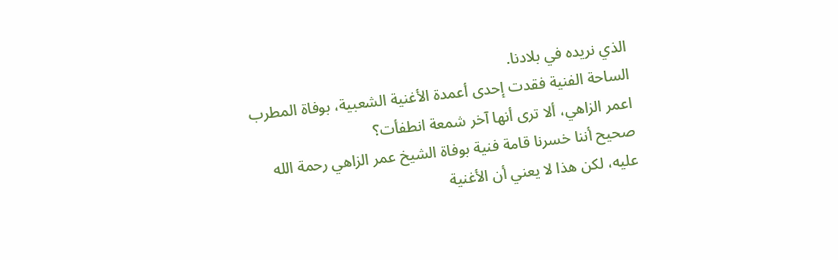الذي نريده في بلادنا.
الساحة الفنية فقدت إحدى أعمدة الأغنية الشعبية، بوفاة المطرب اعمر الزاهي، ألا ترى أنها آخر شمعة انطفأت؟
صحيح أننا خسرنا قامة فنية بوفاة الشيخ عمر الزاهي رحمة الله عليه، لكن هذا لا يعني أن الأغنية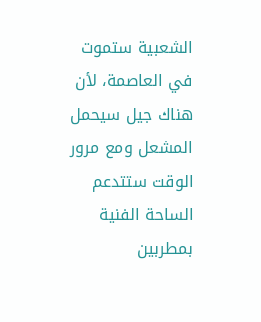الشعبية ستموت في العاصمة، لأن هناك جيل سيحمل المشعل ومع مرور الوقت ستتدعم الساحة الفنية بمطربين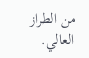من الطراز العالي.